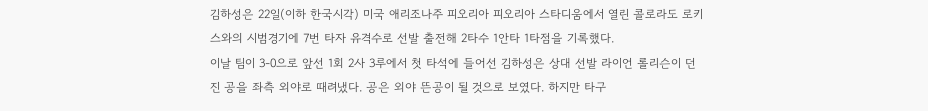김하성은 22일(이하 한국시각) 미국 애리조나주 피오리아 피오리아 스타디움에서 열린 콜로라도 로키스와의 시범경기에 7번 타자 유격수로 선발 출전해 2타수 1안타 1타점을 기록했다.
이날 팀이 3-0으로 앞선 1회 2사 3루에서 첫 타석에 들어선 김하성은 상대 선발 라이언 롤리슨이 던진 공을 좌측 외야로 때려냈다. 공은 외야 뜬공이 될 것으로 보였다. 하지만 타구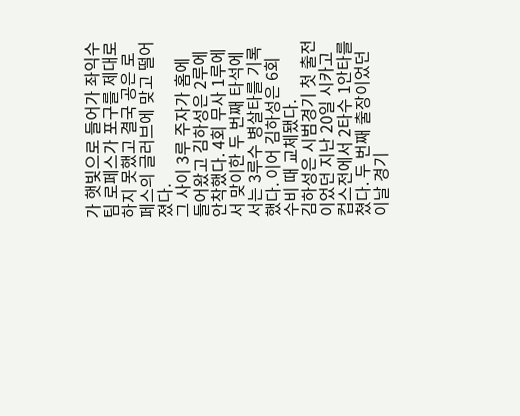가 햇빛으로 들어가 좌익수 팀 로페스가 포구를 제대로 하지 못했고 결국 공은 로페스의 글러브에 맞고 떨어졌다.
그 사이 3루 주자가 홈에 들어왔고 김하성은 2루에 안착했다. 4회 무사 1루에서 맞이한 두 번째 타석에서는 3루수 병살타를 기록했다. 이어 김하성은 6회 수비 때 교체됐다.
김하성은 시범경기 첫 출전이었던 지난 20일 시카고 컵스전에서 2타수 1안타를 쳤다. 두 번째 출장이었던 이날 경기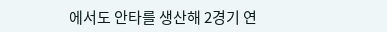에서도 안타를 생산해 2경기 연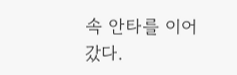속 안타를 이어갔다.